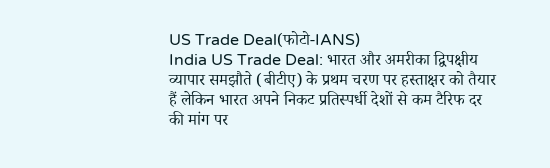US Trade Deal(फोटो-IANS)
India US Trade Deal: भारत और अमरीका द्विपक्षीय व्यापार समझौते (बीटीए) के प्रथम चरण पर हस्ताक्षर को तैयार हैं लेकिन भारत अपने निकट प्रतिस्पर्धी देशों से कम टैरिफ दर की मांग पर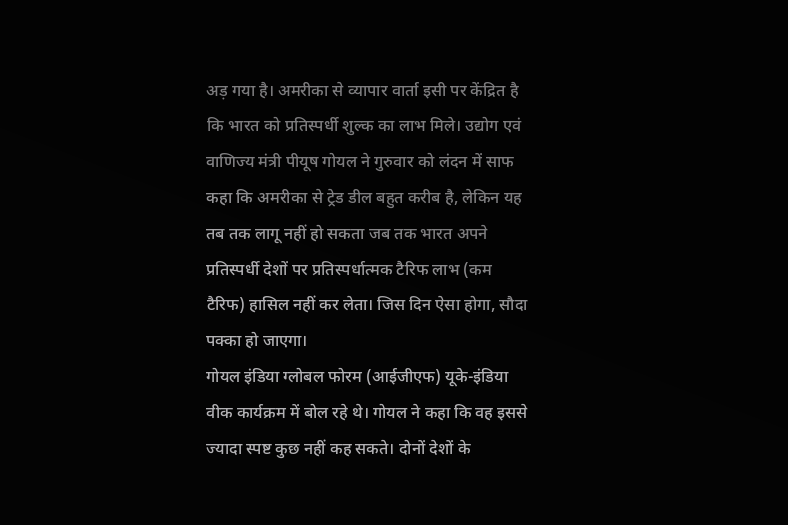अड़ गया है। अमरीका से व्यापार वार्ता इसी पर केंद्रित है कि भारत को प्रतिस्पर्धी शुल्क का लाभ मिले। उद्योग एवं वाणिज्य मंत्री पीयूष गोयल ने गुरुवार को लंदन में साफ कहा कि अमरीका से ट्रेड डील बहुत करीब है, लेकिन यह तब तक लागू नहीं हो सकता जब तक भारत अपने प्रतिस्पर्धी देशों पर प्रतिस्पर्धात्मक टैरिफ लाभ (कम टैरिफ) हासिल नहीं कर लेता। जिस दिन ऐसा होगा, सौदा पक्का हो जाएगा।
गोयल इंडिया ग्लोबल फोरम (आईजीएफ) यूके-इंडिया वीक कार्यक्रम में बोल रहे थे। गोयल ने कहा कि वह इससे ज्यादा स्पष्ट कुछ नहीं कह सकते। दोनों देशों के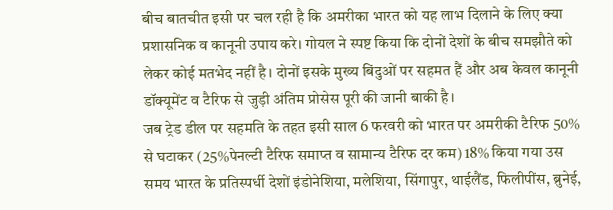बीच बातचीत इसी पर चल रही है कि अमरीका भारत को यह लाभ दिलाने के लिए क्या प्रशासनिक व कानूनी उपाय करे। गोयल ने स्पष्ट किया कि दोनों देशों के बीच समझौते को लेकर कोई मतभेद नहीं है। दोनों इसके मुख्य बिंदुओं पर सहमत हैं और अब केवल कानूनी डॉक्यूमेंट व टैरिफ से जुड़ी अंतिम प्रोसेस पूरी की जानी बाकी है।
जब ट्रेड डील पर सहमति के तहत इसी साल 6 फरवरी को भारत पर अमरीकी टैरिफ 50% से घटाकर (25%पेनल्टी टैरिफ समाप्त व सामान्य टैरिफ दर कम) 18% किया गया उस समय भारत के प्रतिस्पर्धी देशों इंडोनेशिया, मलेशिया, सिंगापुर, थाईलैंड, फिलीपींस, ब्रुनेई,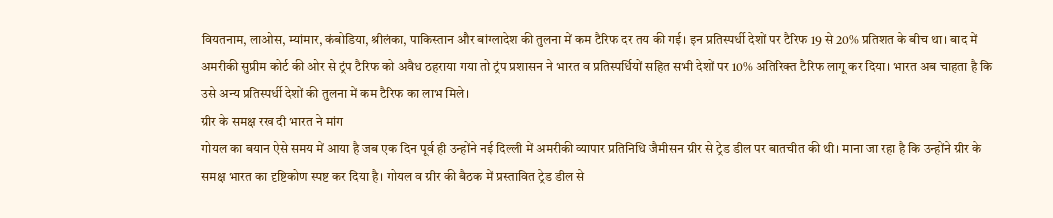वियतनाम, लाओस, म्यांमार, कंबोडिया, श्रीलंका, पाकिस्तान और बांग्लादेश की तुलना में कम टैरिफ दर तय की गई। इन प्रतिस्पर्धी देशों पर टैरिफ 19 से 20% प्रतिशत के बीच था। बाद में अमरीकी सुप्रीम कोर्ट की ओर से ट्रंप टैरिफ को अवैध ठहराया गया तो ट्रंप प्रशासन ने भारत व प्रतिस्पर्धियों सहित सभी देशों पर 10% अतिरिक्त टैरिफ लागू कर दिया। भारत अब चाहता है कि उसे अन्य प्रतिस्पर्धी देशों की तुलना में कम टैरिफ का लाभ मिले।
ग्रीर के समक्ष रख दी भारत ने मांग
गोयल का बयान ऐसे समय में आया है जब एक दिन पूर्व ही उन्होंने नई दिल्ली में अमरीकी व्यापार प्रतिनिधि जैमीसन ग्रीर से ट्रेड डील पर बातचीत की थी। माना जा रहा है कि उन्होंने ग्रीर के समक्ष भारत का दृष्टिकोण स्पष्ट कर दिया है। गोयल व ग्रीर की बैठक में प्रस्तावित ट्रेड डील से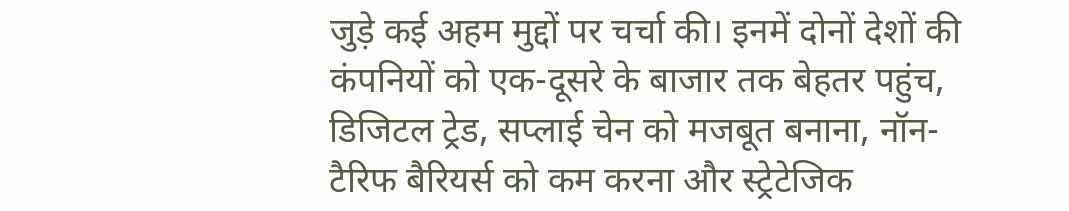जुड़े कई अहम मुद्दों पर चर्चा की। इनमें दोनों देशों की कंपनियों को एक-दूसरे के बाजार तक बेहतर पहुंच, डिजिटल ट्रेड, सप्लाई चेन को मजबूत बनाना, नॉन-टैरिफ बैरियर्स को कम करना और स्ट्रेटेजिक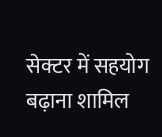सेक्टर में सहयोग बढ़ाना शामिल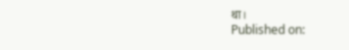था।
Published on: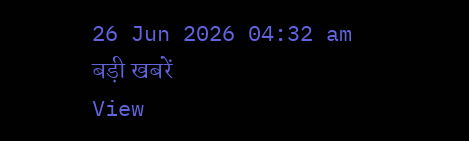26 Jun 2026 04:32 am
बड़ी खबरें
View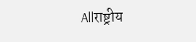Allराष्ट्रीय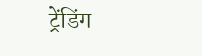ट्रेंडिंग